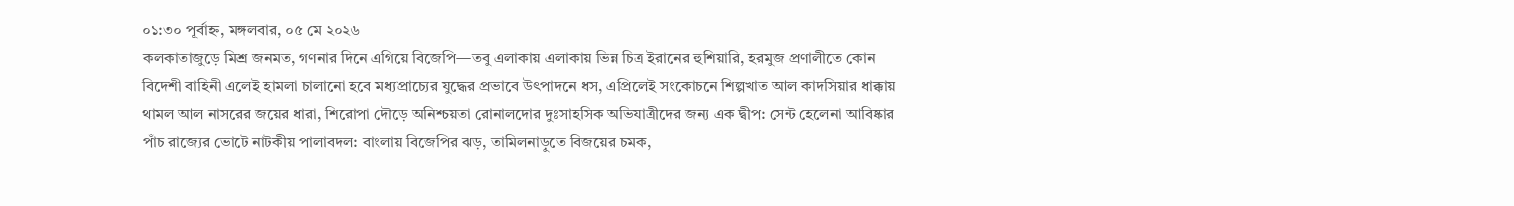০১:৩০ পূর্বাহ্ন, মঙ্গলবার, ০৫ মে ২০২৬
কলকাতাজুড়ে মিশ্র জনমত, গণনার দিনে এগিয়ে বিজেপি—তবু এলাকায় এলাকায় ভিন্ন চিত্র ইরানের হুশিয়ারি, হরমুজ প্রণালীতে কোন বিদেশী বাহিনী এলেই হামলা চালানো হবে মধ্যপ্রাচ্যের যুদ্ধের প্রভাবে উৎপাদনে ধস, এপ্রিলেই সংকোচনে শিল্পখাত আল কাদসিয়ার ধাক্কায় থামল আল নাসরের জয়ের ধারা, শিরোপা দৌড়ে অনিশ্চয়তা রোনালদোর দুঃসাহসিক অভিযাত্রীদের জন্য এক দ্বীপ: সেন্ট হেলেনা আবিষ্কার পাঁচ রাজ্যের ভোটে নাটকীয় পালাবদল: বাংলায় বিজেপির ঝড়, তামিলনাড়ুতে বিজয়ের চমক,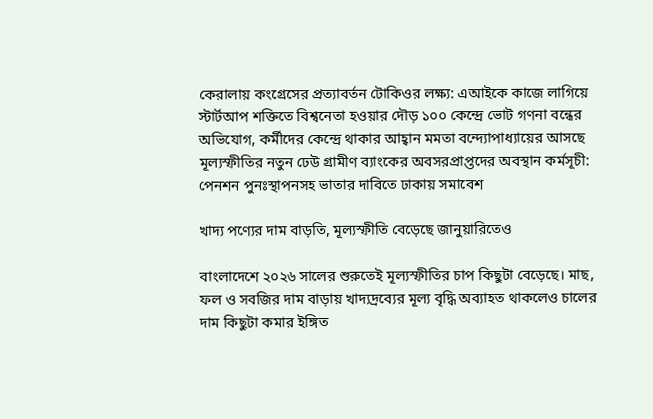কেরালায় কংগ্রেসের প্রত্যাবর্তন টোকিওর লক্ষ্য: এআইকে কাজে লাগিয়ে স্টার্টআপ শক্তিতে বিশ্বনেতা হওয়ার দৌড় ১০০ কেন্দ্রে ভোট গণনা বন্ধের অভিযোগ, কর্মীদের কেন্দ্রে থাকার আহ্বান মমতা বন্দ্যোপাধ্যায়ের আসছে মূল্যস্ফীতির নতুন ঢেউ গ্রামীণ ব্যাংকের অবসরপ্রাপ্তদের অবস্থান কর্মসূচী: পেনশন পুনঃস্থাপনসহ ভাতার দাবিতে ঢাকায় সমাবেশ

খাদ্য পণ্যের দাম বাড়তি, মূল্যস্ফীতি বেড়েছে জানুয়ারিতেও

বাংলাদেশে ২০২৬ সালের শুরুতেই মূল্যস্ফীতির চাপ কিছুটা বেড়েছে। মাছ, ফল ও সবজির দাম বাড়ায় খাদ্যদ্রব্যের মূল্য বৃদ্ধি অব্যাহত থাকলেও চালের দাম কিছুটা কমার ইঙ্গিত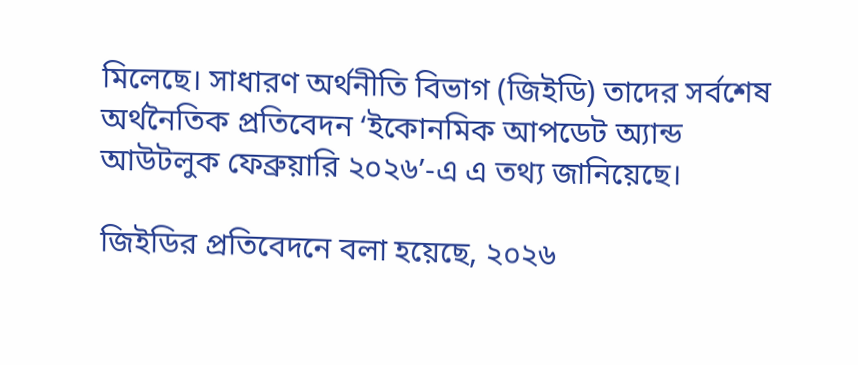মিলেছে। সাধারণ অর্থনীতি বিভাগ (জিইডি) তাদের সর্বশেষ অর্থনৈতিক প্রতিবেদন ‘ইকোনমিক আপডেট অ্যান্ড আউটলুক ফেব্রুয়ারি ২০২৬’-এ এ তথ্য জানিয়েছে।

জিইডির প্রতিবেদনে বলা হয়েছে, ২০২৬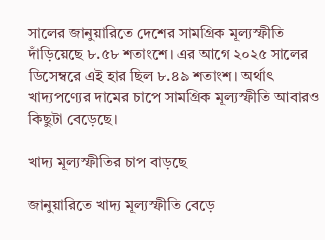সালের জানুয়ারিতে দেশের সামগ্রিক মূল্যস্ফীতি দাঁড়িয়েছে ৮.৫৮ শতাংশে। এর আগে ২০২৫ সালের ডিসেম্বরে এই হার ছিল ৮.৪৯ শতাংশ। অর্থাৎ খাদ্যপণ্যের দামের চাপে সামগ্রিক মূল্যস্ফীতি আবারও কিছুটা বেড়েছে।

খাদ্য মূল্যস্ফীতির চাপ বাড়ছে

জানুয়ারিতে খাদ্য মূল্যস্ফীতি বেড়ে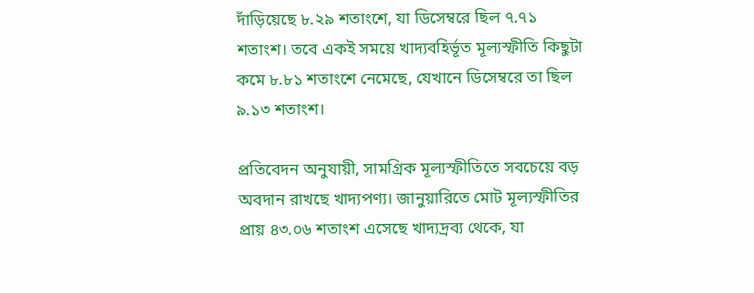দাঁড়িয়েছে ৮.২৯ শতাংশে, যা ডিসেম্বরে ছিল ৭.৭১ শতাংশ। তবে একই সময়ে খাদ্যবহির্ভূত মূল্যস্ফীতি কিছুটা কমে ৮.৮১ শতাংশে নেমেছে, যেখানে ডিসেম্বরে তা ছিল ৯.১৩ শতাংশ।

প্রতিবেদন অনুযায়ী, সামগ্রিক মূল্যস্ফীতিতে সবচেয়ে বড় অবদান রাখছে খাদ্যপণ্য। জানুয়ারিতে মোট মূল্যস্ফীতির প্রায় ৪৩.০৬ শতাংশ এসেছে খাদ্যদ্রব্য থেকে, যা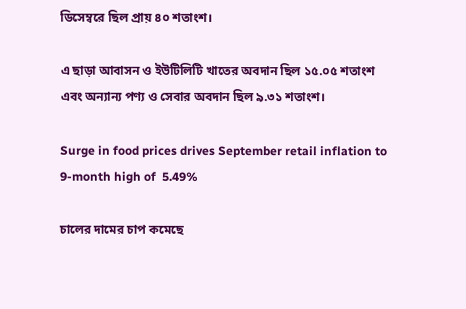ডিসেম্বরে ছিল প্রায় ৪০ শতাংশ।

এ ছাড়া আবাসন ও ইউটিলিটি খাতের অবদান ছিল ১৫.০৫ শতাংশ এবং অন্যান্য পণ্য ও সেবার অবদান ছিল ৯.৩১ শতাংশ।

Surge in food prices drives September retail inflation to 9-month high of  5.49%

চালের দামের চাপ কমেছে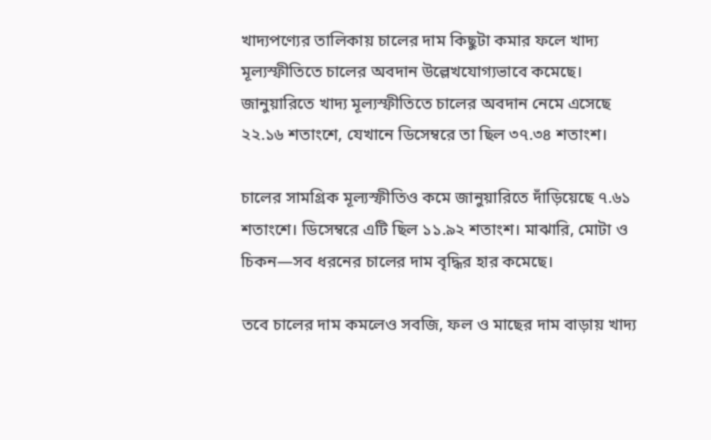খাদ্যপণ্যের তালিকায় চালের দাম কিছুটা কমার ফলে খাদ্য মূল্যস্ফীতিতে চালের অবদান উল্লেখযোগ্যভাবে কমেছে। জানুয়ারিতে খাদ্য মূল্যস্ফীতিতে চালের অবদান নেমে এসেছে ২২.১৬ শতাংশে, যেখানে ডিসেম্বরে তা ছিল ৩৭.৩৪ শতাংশ।

চালের সামগ্রিক মূল্যস্ফীতিও কমে জানুয়ারিতে দাঁড়িয়েছে ৭.৬১ শতাংশে। ডিসেম্বরে এটি ছিল ১১.৯২ শতাংশ। মাঝারি, মোটা ও চিকন—সব ধরনের চালের দাম বৃদ্ধির হার কমেছে।

তবে চালের দাম কমলেও সবজি, ফল ও মাছের দাম বাড়ায় খাদ্য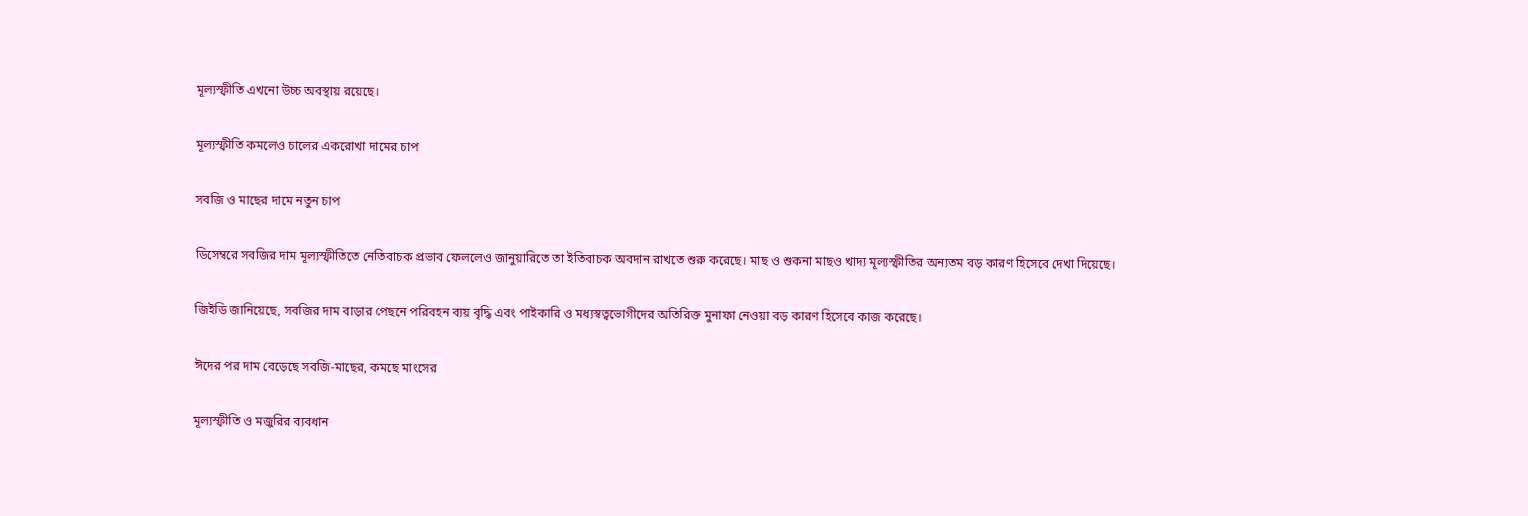মূল্যস্ফীতি এখনো উচ্চ অবস্থায় রয়েছে।

মূল্যস্ফীতি কমলেও চালের একরোখা দামের চাপ

সবজি ও মাছের দামে নতুন চাপ

ডিসেম্বরে সবজির দাম মূল্যস্ফীতিতে নেতিবাচক প্রভাব ফেললেও জানুয়ারিতে তা ইতিবাচক অবদান রাখতে শুরু করেছে। মাছ ও শুকনা মাছও খাদ্য মূল্যস্ফীতির অন্যতম বড় কারণ হিসেবে দেখা দিয়েছে।

জিইডি জানিয়েছে, সবজির দাম বাড়ার পেছনে পরিবহন ব্যয় বৃদ্ধি এবং পাইকারি ও মধ্যস্বত্বভোগীদের অতিরিক্ত মুনাফা নেওয়া বড় কারণ হিসেবে কাজ করেছে।

ঈদের পর দাম বেড়েছে সবজি-মাছের, কমছে মাংসের

মূল্যস্ফীতি ও মজুরির ব্যবধান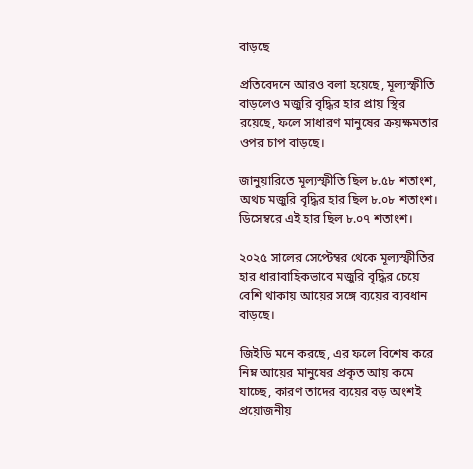বাড়ছে

প্রতিবেদনে আরও বলা হয়েছে, মূল্যস্ফীতি বাড়লেও মজুরি বৃদ্ধির হার প্রায় স্থির রয়েছে, ফলে সাধারণ মানুষের ক্রয়ক্ষমতার ওপর চাপ বাড়ছে।

জানুয়ারিতে মূল্যস্ফীতি ছিল ৮.৫৮ শতাংশ, অথচ মজুরি বৃদ্ধির হার ছিল ৮.০৮ শতাংশ। ডিসেম্বরে এই হার ছিল ৮.০৭ শতাংশ।

২০২৫ সালের সেপ্টেম্বর থেকে মূল্যস্ফীতির হার ধারাবাহিকভাবে মজুরি বৃদ্ধির চেয়ে বেশি থাকায় আয়ের সঙ্গে ব্যয়ের ব্যবধান বাড়ছে।

জিইডি মনে করছে, এর ফলে বিশেষ করে নিম্ন আয়ের মানুষের প্রকৃত আয় কমে যাচ্ছে, কারণ তাদের ব্যয়ের বড় অংশই প্রয়োজনীয়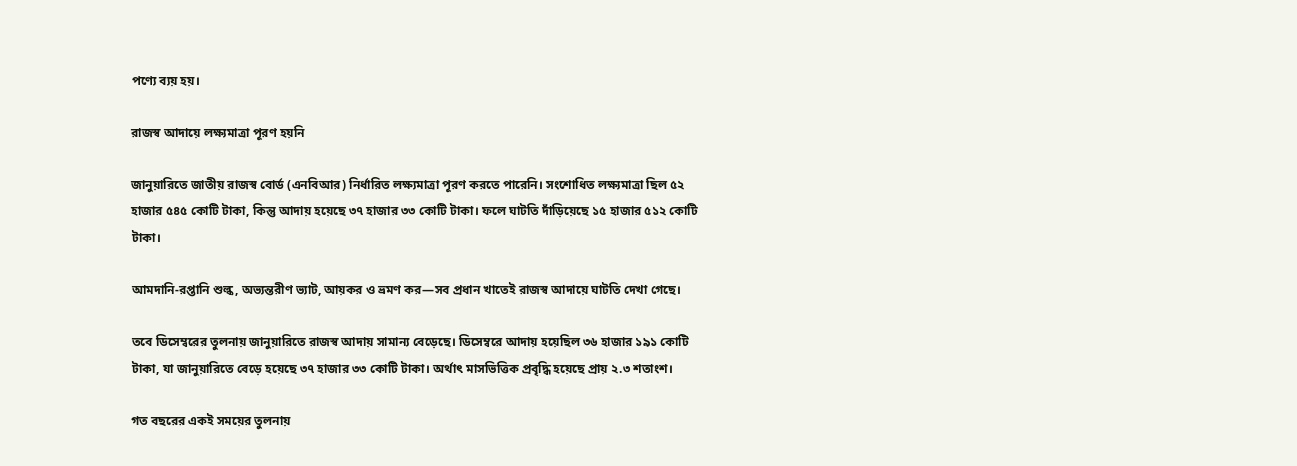পণ্যে ব্যয় হয়।

রাজস্ব আদায়ে লক্ষ্যমাত্রা পূরণ হয়নি

জানুয়ারিতে জাতীয় রাজস্ব বোর্ড (এনবিআর) নির্ধারিত লক্ষ্যমাত্রা পূরণ করতে পারেনি। সংশোধিত লক্ষ্যমাত্রা ছিল ৫২ হাজার ৫৪৫ কোটি টাকা, কিন্তু আদায় হয়েছে ৩৭ হাজার ৩৩ কোটি টাকা। ফলে ঘাটতি দাঁড়িয়েছে ১৫ হাজার ৫১২ কোটি টাকা।

আমদানি-রপ্তানি শুল্ক, অভ্যন্তরীণ ভ্যাট, আয়কর ও ভ্রমণ কর—সব প্রধান খাতেই রাজস্ব আদায়ে ঘাটতি দেখা গেছে।

তবে ডিসেম্বরের তুলনায় জানুয়ারিতে রাজস্ব আদায় সামান্য বেড়েছে। ডিসেম্বরে আদায় হয়েছিল ৩৬ হাজার ১৯১ কোটি টাকা, যা জানুয়ারিতে বেড়ে হয়েছে ৩৭ হাজার ৩৩ কোটি টাকা। অর্থাৎ মাসভিত্তিক প্রবৃদ্ধি হয়েছে প্রায় ২.৩ শতাংশ।

গত বছরের একই সময়ের তুলনায়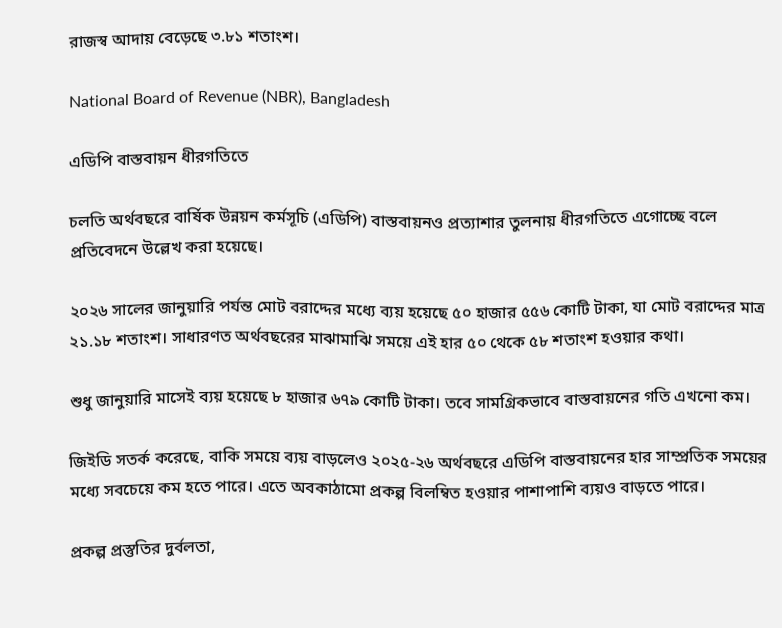রাজস্ব আদায় বেড়েছে ৩.৮১ শতাংশ।

National Board of Revenue (NBR), Bangladesh

এডিপি বাস্তবায়ন ধীরগতিতে

চলতি অর্থবছরে বার্ষিক উন্নয়ন কর্মসূচি (এডিপি) বাস্তবায়নও প্রত্যাশার তুলনায় ধীরগতিতে এগোচ্ছে বলে প্রতিবেদনে উল্লেখ করা হয়েছে।

২০২৬ সালের জানুয়ারি পর্যন্ত মোট বরাদ্দের মধ্যে ব্যয় হয়েছে ৫০ হাজার ৫৫৬ কোটি টাকা, যা মোট বরাদ্দের মাত্র ২১.১৮ শতাংশ। সাধারণত অর্থবছরের মাঝামাঝি সময়ে এই হার ৫০ থেকে ৫৮ শতাংশ হওয়ার কথা।

শুধু জানুয়ারি মাসেই ব্যয় হয়েছে ৮ হাজার ৬৭৯ কোটি টাকা। তবে সামগ্রিকভাবে বাস্তবায়নের গতি এখনো কম।

জিইডি সতর্ক করেছে, বাকি সময়ে ব্যয় বাড়লেও ২০২৫-২৬ অর্থবছরে এডিপি বাস্তবায়নের হার সাম্প্রতিক সময়ের মধ্যে সবচেয়ে কম হতে পারে। এতে অবকাঠামো প্রকল্প বিলম্বিত হওয়ার পাশাপাশি ব্যয়ও বাড়তে পারে।

প্রকল্প প্রস্তুতির দুর্বলতা,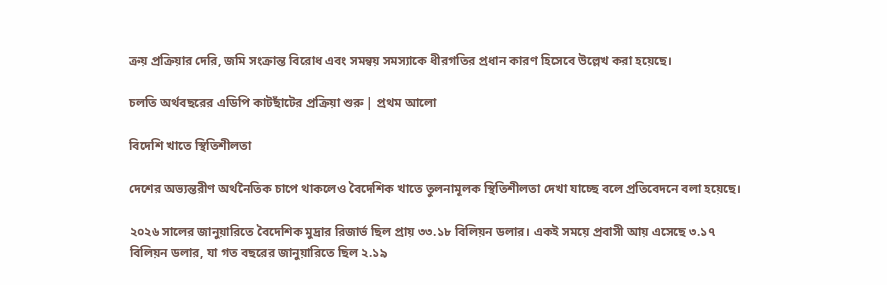ক্রয় প্রক্রিয়ার দেরি, জমি সংক্রান্ত বিরোধ এবং সমন্বয় সমস্যাকে ধীরগতির প্রধান কারণ হিসেবে উল্লেখ করা হয়েছে।

চলতি অর্থবছরের এডিপি কাটছাঁটের প্রক্রিয়া শুরু | প্রথম আলো

বিদেশি খাতে স্থিতিশীলতা

দেশের অভ্যন্তরীণ অর্থনৈতিক চাপে থাকলেও বৈদেশিক খাতে তুলনামূলক স্থিতিশীলতা দেখা যাচ্ছে বলে প্রতিবেদনে বলা হয়েছে।

২০২৬ সালের জানুয়ারিতে বৈদেশিক মুদ্রার রিজার্ভ ছিল প্রায় ৩৩.১৮ বিলিয়ন ডলার। একই সময়ে প্রবাসী আয় এসেছে ৩.১৭ বিলিয়ন ডলার, যা গত বছরের জানুয়ারিতে ছিল ২.১৯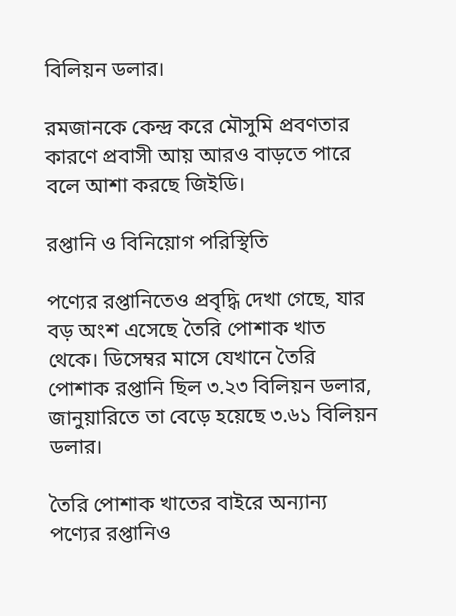বিলিয়ন ডলার।

রমজানকে কেন্দ্র করে মৌসুমি প্রবণতার কারণে প্রবাসী আয় আরও বাড়তে পারে বলে আশা করছে জিইডি।

রপ্তানি ও বিনিয়োগ পরিস্থিতি

পণ্যের রপ্তানিতেও প্রবৃদ্ধি দেখা গেছে, যার বড় অংশ এসেছে তৈরি পোশাক খাত থেকে। ডিসেম্বর মাসে যেখানে তৈরি পোশাক রপ্তানি ছিল ৩.২৩ বিলিয়ন ডলার, জানুয়ারিতে তা বেড়ে হয়েছে ৩.৬১ বিলিয়ন ডলার।

তৈরি পোশাক খাতের বাইরে অন্যান্য পণ্যের রপ্তানিও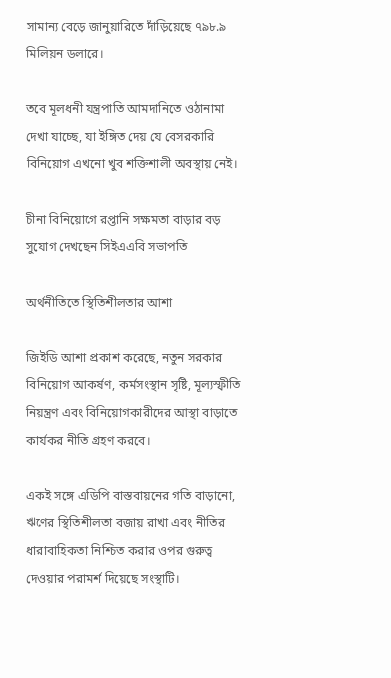সামান্য বেড়ে জানুয়ারিতে দাঁড়িয়েছে ৭৯৮.৯ মিলিয়ন ডলারে।

তবে মূলধনী যন্ত্রপাতি আমদানিতে ওঠানামা দেখা যাচ্ছে, যা ইঙ্গিত দেয় যে বেসরকারি বিনিয়োগ এখনো খুব শক্তিশালী অবস্থায় নেই।

চীনা বিনিয়োগে রপ্তানি সক্ষমতা বাড়ার বড় সুযোগ দেখছেন সিইএএবি সভাপতি

অর্থনীতিতে স্থিতিশীলতার আশা

জিইডি আশা প্রকাশ করেছে, নতুন সরকার বিনিয়োগ আকর্ষণ, কর্মসংস্থান সৃষ্টি, মূল্যস্ফীতি নিয়ন্ত্রণ এবং বিনিয়োগকারীদের আস্থা বাড়াতে কার্যকর নীতি গ্রহণ করবে।

একই সঙ্গে এডিপি বাস্তবায়নের গতি বাড়ানো, ঋণের স্থিতিশীলতা বজায় রাখা এবং নীতির ধারাবাহিকতা নিশ্চিত করার ওপর গুরুত্ব দেওয়ার পরামর্শ দিয়েছে সংস্থাটি।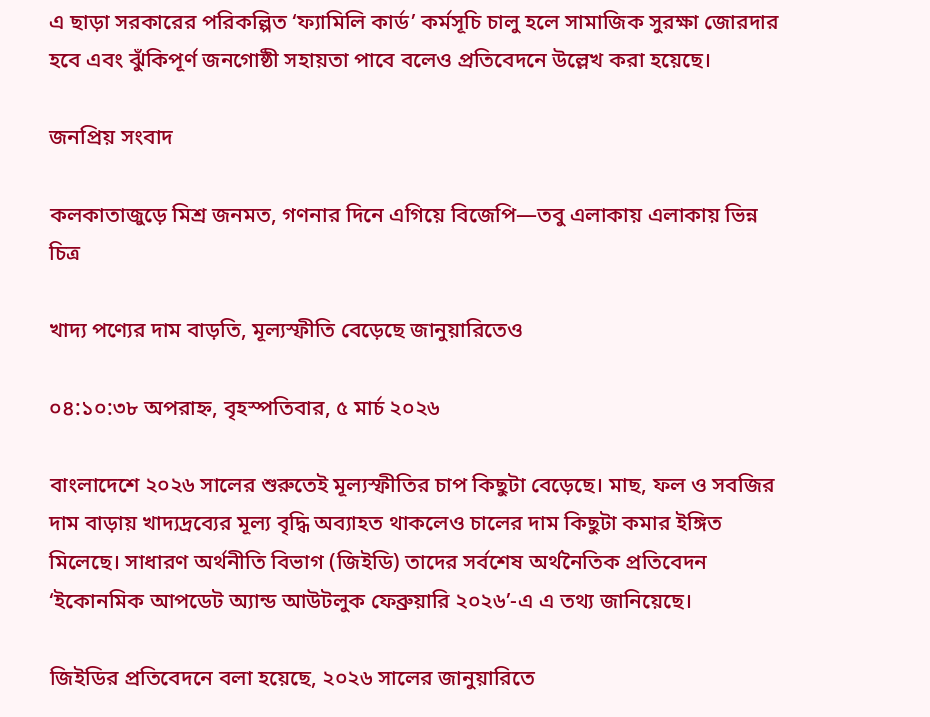এ ছাড়া সরকারের পরিকল্পিত ‘ফ্যামিলি কার্ড’ কর্মসূচি চালু হলে সামাজিক সুরক্ষা জোরদার হবে এবং ঝুঁকিপূর্ণ জনগোষ্ঠী সহায়তা পাবে বলেও প্রতিবেদনে উল্লেখ করা হয়েছে।

জনপ্রিয় সংবাদ

কলকাতাজুড়ে মিশ্র জনমত, গণনার দিনে এগিয়ে বিজেপি—তবু এলাকায় এলাকায় ভিন্ন চিত্র

খাদ্য পণ্যের দাম বাড়তি, মূল্যস্ফীতি বেড়েছে জানুয়ারিতেও

০৪:১০:৩৮ অপরাহ্ন, বৃহস্পতিবার, ৫ মার্চ ২০২৬

বাংলাদেশে ২০২৬ সালের শুরুতেই মূল্যস্ফীতির চাপ কিছুটা বেড়েছে। মাছ, ফল ও সবজির দাম বাড়ায় খাদ্যদ্রব্যের মূল্য বৃদ্ধি অব্যাহত থাকলেও চালের দাম কিছুটা কমার ইঙ্গিত মিলেছে। সাধারণ অর্থনীতি বিভাগ (জিইডি) তাদের সর্বশেষ অর্থনৈতিক প্রতিবেদন ‘ইকোনমিক আপডেট অ্যান্ড আউটলুক ফেব্রুয়ারি ২০২৬’-এ এ তথ্য জানিয়েছে।

জিইডির প্রতিবেদনে বলা হয়েছে, ২০২৬ সালের জানুয়ারিতে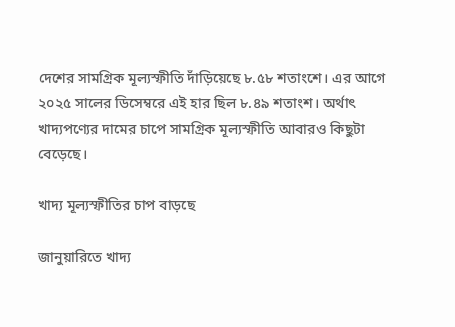দেশের সামগ্রিক মূল্যস্ফীতি দাঁড়িয়েছে ৮.৫৮ শতাংশে। এর আগে ২০২৫ সালের ডিসেম্বরে এই হার ছিল ৮.৪৯ শতাংশ। অর্থাৎ খাদ্যপণ্যের দামের চাপে সামগ্রিক মূল্যস্ফীতি আবারও কিছুটা বেড়েছে।

খাদ্য মূল্যস্ফীতির চাপ বাড়ছে

জানুয়ারিতে খাদ্য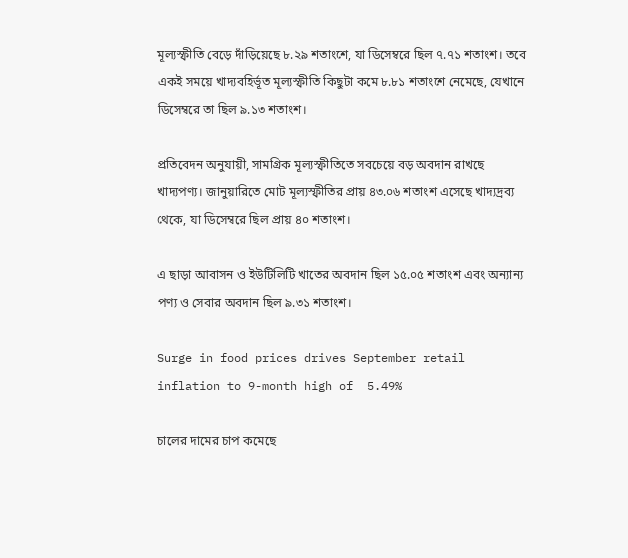মূল্যস্ফীতি বেড়ে দাঁড়িয়েছে ৮.২৯ শতাংশে, যা ডিসেম্বরে ছিল ৭.৭১ শতাংশ। তবে একই সময়ে খাদ্যবহির্ভূত মূল্যস্ফীতি কিছুটা কমে ৮.৮১ শতাংশে নেমেছে, যেখানে ডিসেম্বরে তা ছিল ৯.১৩ শতাংশ।

প্রতিবেদন অনুযায়ী, সামগ্রিক মূল্যস্ফীতিতে সবচেয়ে বড় অবদান রাখছে খাদ্যপণ্য। জানুয়ারিতে মোট মূল্যস্ফীতির প্রায় ৪৩.০৬ শতাংশ এসেছে খাদ্যদ্রব্য থেকে, যা ডিসেম্বরে ছিল প্রায় ৪০ শতাংশ।

এ ছাড়া আবাসন ও ইউটিলিটি খাতের অবদান ছিল ১৫.০৫ শতাংশ এবং অন্যান্য পণ্য ও সেবার অবদান ছিল ৯.৩১ শতাংশ।

Surge in food prices drives September retail inflation to 9-month high of  5.49%

চালের দামের চাপ কমেছে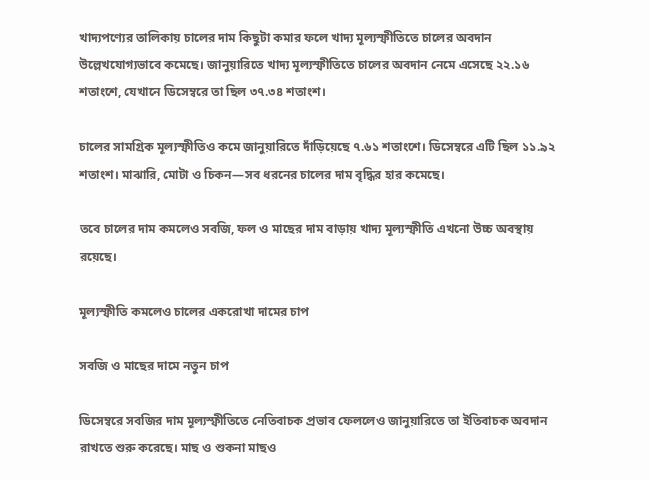খাদ্যপণ্যের তালিকায় চালের দাম কিছুটা কমার ফলে খাদ্য মূল্যস্ফীতিতে চালের অবদান উল্লেখযোগ্যভাবে কমেছে। জানুয়ারিতে খাদ্য মূল্যস্ফীতিতে চালের অবদান নেমে এসেছে ২২.১৬ শতাংশে, যেখানে ডিসেম্বরে তা ছিল ৩৭.৩৪ শতাংশ।

চালের সামগ্রিক মূল্যস্ফীতিও কমে জানুয়ারিতে দাঁড়িয়েছে ৭.৬১ শতাংশে। ডিসেম্বরে এটি ছিল ১১.৯২ শতাংশ। মাঝারি, মোটা ও চিকন—সব ধরনের চালের দাম বৃদ্ধির হার কমেছে।

তবে চালের দাম কমলেও সবজি, ফল ও মাছের দাম বাড়ায় খাদ্য মূল্যস্ফীতি এখনো উচ্চ অবস্থায় রয়েছে।

মূল্যস্ফীতি কমলেও চালের একরোখা দামের চাপ

সবজি ও মাছের দামে নতুন চাপ

ডিসেম্বরে সবজির দাম মূল্যস্ফীতিতে নেতিবাচক প্রভাব ফেললেও জানুয়ারিতে তা ইতিবাচক অবদান রাখতে শুরু করেছে। মাছ ও শুকনা মাছও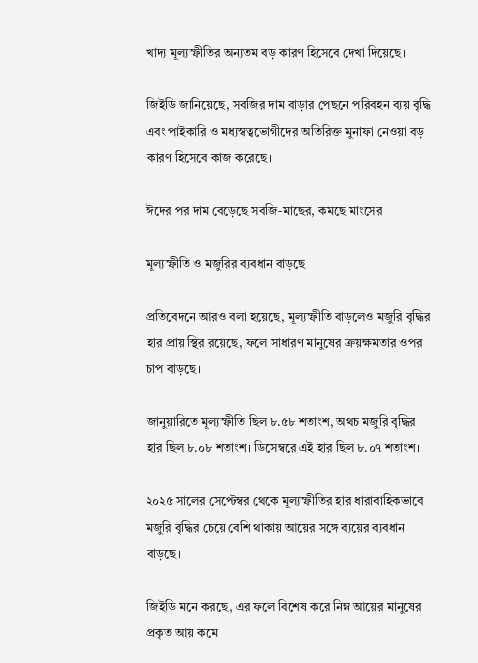খাদ্য মূল্যস্ফীতির অন্যতম বড় কারণ হিসেবে দেখা দিয়েছে।

জিইডি জানিয়েছে, সবজির দাম বাড়ার পেছনে পরিবহন ব্যয় বৃদ্ধি এবং পাইকারি ও মধ্যস্বত্বভোগীদের অতিরিক্ত মুনাফা নেওয়া বড় কারণ হিসেবে কাজ করেছে।

ঈদের পর দাম বেড়েছে সবজি-মাছের, কমছে মাংসের

মূল্যস্ফীতি ও মজুরির ব্যবধান বাড়ছে

প্রতিবেদনে আরও বলা হয়েছে, মূল্যস্ফীতি বাড়লেও মজুরি বৃদ্ধির হার প্রায় স্থির রয়েছে, ফলে সাধারণ মানুষের ক্রয়ক্ষমতার ওপর চাপ বাড়ছে।

জানুয়ারিতে মূল্যস্ফীতি ছিল ৮.৫৮ শতাংশ, অথচ মজুরি বৃদ্ধির হার ছিল ৮.০৮ শতাংশ। ডিসেম্বরে এই হার ছিল ৮.০৭ শতাংশ।

২০২৫ সালের সেপ্টেম্বর থেকে মূল্যস্ফীতির হার ধারাবাহিকভাবে মজুরি বৃদ্ধির চেয়ে বেশি থাকায় আয়ের সঙ্গে ব্যয়ের ব্যবধান বাড়ছে।

জিইডি মনে করছে, এর ফলে বিশেষ করে নিম্ন আয়ের মানুষের প্রকৃত আয় কমে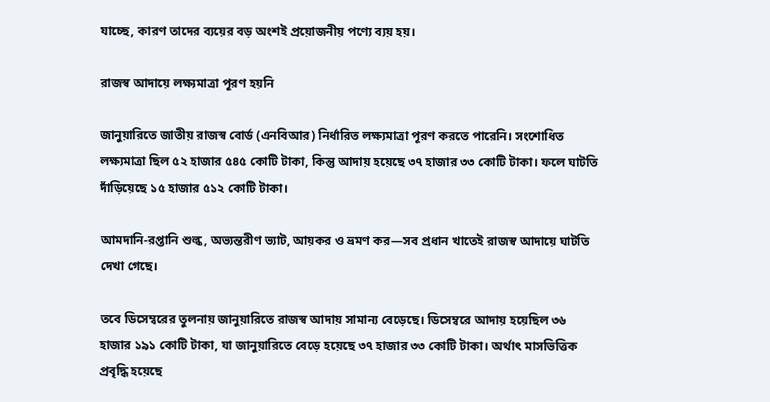যাচ্ছে, কারণ তাদের ব্যয়ের বড় অংশই প্রয়োজনীয় পণ্যে ব্যয় হয়।

রাজস্ব আদায়ে লক্ষ্যমাত্রা পূরণ হয়নি

জানুয়ারিতে জাতীয় রাজস্ব বোর্ড (এনবিআর) নির্ধারিত লক্ষ্যমাত্রা পূরণ করতে পারেনি। সংশোধিত লক্ষ্যমাত্রা ছিল ৫২ হাজার ৫৪৫ কোটি টাকা, কিন্তু আদায় হয়েছে ৩৭ হাজার ৩৩ কোটি টাকা। ফলে ঘাটতি দাঁড়িয়েছে ১৫ হাজার ৫১২ কোটি টাকা।

আমদানি-রপ্তানি শুল্ক, অভ্যন্তরীণ ভ্যাট, আয়কর ও ভ্রমণ কর—সব প্রধান খাতেই রাজস্ব আদায়ে ঘাটতি দেখা গেছে।

তবে ডিসেম্বরের তুলনায় জানুয়ারিতে রাজস্ব আদায় সামান্য বেড়েছে। ডিসেম্বরে আদায় হয়েছিল ৩৬ হাজার ১৯১ কোটি টাকা, যা জানুয়ারিতে বেড়ে হয়েছে ৩৭ হাজার ৩৩ কোটি টাকা। অর্থাৎ মাসভিত্তিক প্রবৃদ্ধি হয়েছে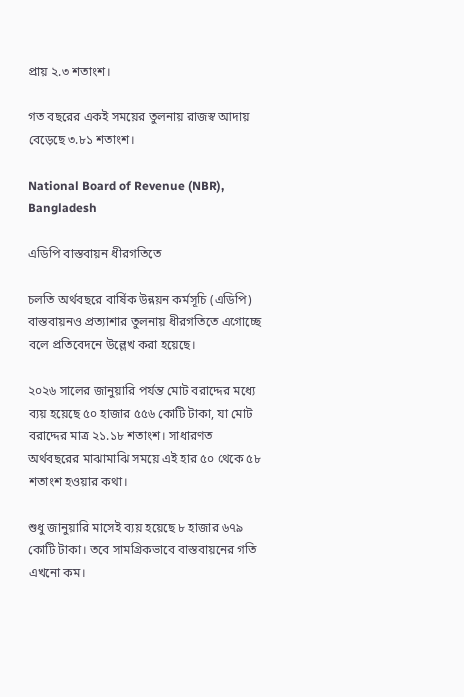প্রায় ২.৩ শতাংশ।

গত বছরের একই সময়ের তুলনায় রাজস্ব আদায় বেড়েছে ৩.৮১ শতাংশ।

National Board of Revenue (NBR), Bangladesh

এডিপি বাস্তবায়ন ধীরগতিতে

চলতি অর্থবছরে বার্ষিক উন্নয়ন কর্মসূচি (এডিপি) বাস্তবায়নও প্রত্যাশার তুলনায় ধীরগতিতে এগোচ্ছে বলে প্রতিবেদনে উল্লেখ করা হয়েছে।

২০২৬ সালের জানুয়ারি পর্যন্ত মোট বরাদ্দের মধ্যে ব্যয় হয়েছে ৫০ হাজার ৫৫৬ কোটি টাকা, যা মোট বরাদ্দের মাত্র ২১.১৮ শতাংশ। সাধারণত অর্থবছরের মাঝামাঝি সময়ে এই হার ৫০ থেকে ৫৮ শতাংশ হওয়ার কথা।

শুধু জানুয়ারি মাসেই ব্যয় হয়েছে ৮ হাজার ৬৭৯ কোটি টাকা। তবে সামগ্রিকভাবে বাস্তবায়নের গতি এখনো কম।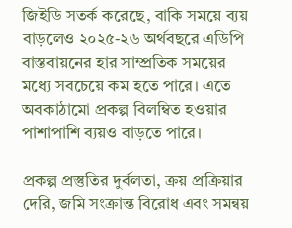জিইডি সতর্ক করেছে, বাকি সময়ে ব্যয় বাড়লেও ২০২৫-২৬ অর্থবছরে এডিপি বাস্তবায়নের হার সাম্প্রতিক সময়ের মধ্যে সবচেয়ে কম হতে পারে। এতে অবকাঠামো প্রকল্প বিলম্বিত হওয়ার পাশাপাশি ব্যয়ও বাড়তে পারে।

প্রকল্প প্রস্তুতির দুর্বলতা, ক্রয় প্রক্রিয়ার দেরি, জমি সংক্রান্ত বিরোধ এবং সমন্বয়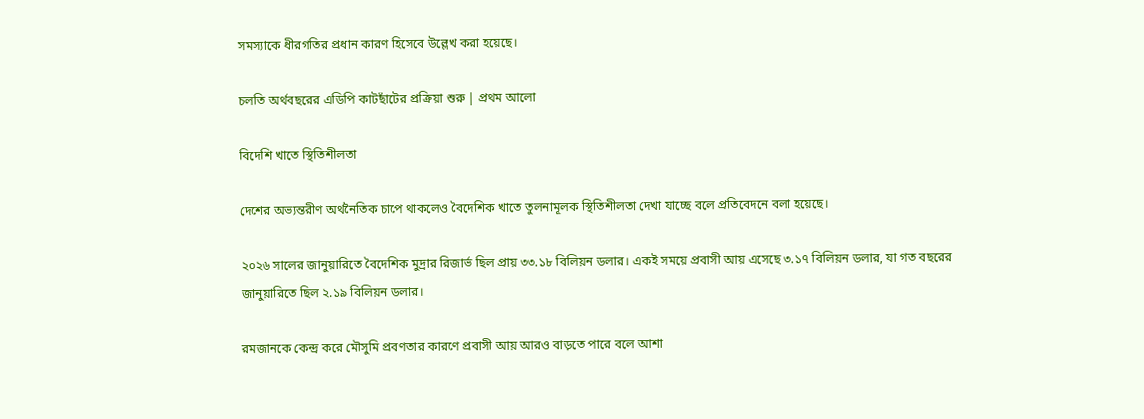সমস্যাকে ধীরগতির প্রধান কারণ হিসেবে উল্লেখ করা হয়েছে।

চলতি অর্থবছরের এডিপি কাটছাঁটের প্রক্রিয়া শুরু | প্রথম আলো

বিদেশি খাতে স্থিতিশীলতা

দেশের অভ্যন্তরীণ অর্থনৈতিক চাপে থাকলেও বৈদেশিক খাতে তুলনামূলক স্থিতিশীলতা দেখা যাচ্ছে বলে প্রতিবেদনে বলা হয়েছে।

২০২৬ সালের জানুয়ারিতে বৈদেশিক মুদ্রার রিজার্ভ ছিল প্রায় ৩৩.১৮ বিলিয়ন ডলার। একই সময়ে প্রবাসী আয় এসেছে ৩.১৭ বিলিয়ন ডলার, যা গত বছরের জানুয়ারিতে ছিল ২.১৯ বিলিয়ন ডলার।

রমজানকে কেন্দ্র করে মৌসুমি প্রবণতার কারণে প্রবাসী আয় আরও বাড়তে পারে বলে আশা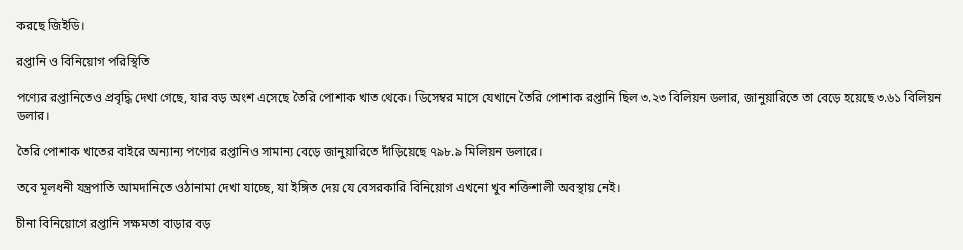করছে জিইডি।

রপ্তানি ও বিনিয়োগ পরিস্থিতি

পণ্যের রপ্তানিতেও প্রবৃদ্ধি দেখা গেছে, যার বড় অংশ এসেছে তৈরি পোশাক খাত থেকে। ডিসেম্বর মাসে যেখানে তৈরি পোশাক রপ্তানি ছিল ৩.২৩ বিলিয়ন ডলার, জানুয়ারিতে তা বেড়ে হয়েছে ৩.৬১ বিলিয়ন ডলার।

তৈরি পোশাক খাতের বাইরে অন্যান্য পণ্যের রপ্তানিও সামান্য বেড়ে জানুয়ারিতে দাঁড়িয়েছে ৭৯৮.৯ মিলিয়ন ডলারে।

তবে মূলধনী যন্ত্রপাতি আমদানিতে ওঠানামা দেখা যাচ্ছে, যা ইঙ্গিত দেয় যে বেসরকারি বিনিয়োগ এখনো খুব শক্তিশালী অবস্থায় নেই।

চীনা বিনিয়োগে রপ্তানি সক্ষমতা বাড়ার বড়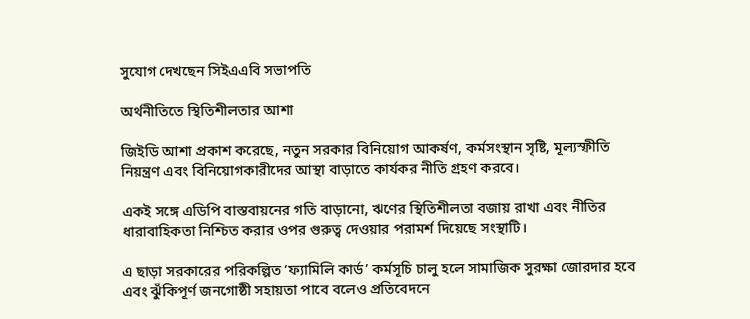সুযোগ দেখছেন সিইএএবি সভাপতি

অর্থনীতিতে স্থিতিশীলতার আশা

জিইডি আশা প্রকাশ করেছে, নতুন সরকার বিনিয়োগ আকর্ষণ, কর্মসংস্থান সৃষ্টি, মূল্যস্ফীতি নিয়ন্ত্রণ এবং বিনিয়োগকারীদের আস্থা বাড়াতে কার্যকর নীতি গ্রহণ করবে।

একই সঙ্গে এডিপি বাস্তবায়নের গতি বাড়ানো, ঋণের স্থিতিশীলতা বজায় রাখা এবং নীতির ধারাবাহিকতা নিশ্চিত করার ওপর গুরুত্ব দেওয়ার পরামর্শ দিয়েছে সংস্থাটি।

এ ছাড়া সরকারের পরিকল্পিত ‘ফ্যামিলি কার্ড’ কর্মসূচি চালু হলে সামাজিক সুরক্ষা জোরদার হবে এবং ঝুঁকিপূর্ণ জনগোষ্ঠী সহায়তা পাবে বলেও প্রতিবেদনে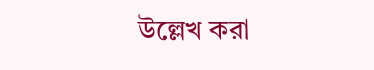উল্লেখ করা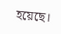হয়েছে।